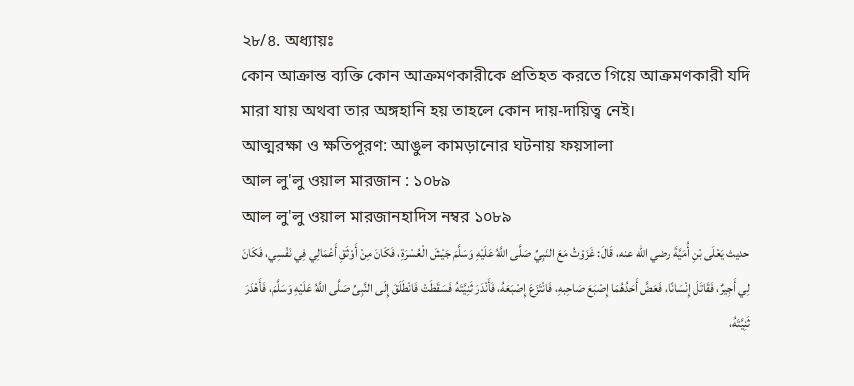২৮/৪. অধ্যায়ঃ
কোন আক্রান্ত ব্যক্তি কোন আক্রমণকারীকে প্রতিহত করতে গিয়ে আক্রমণকারী যদি মারা যায় অথবা তার অঙ্গহানি হয় তাহলে কোন দায়-দায়িত্ব নেই।
আত্মরক্ষা ও ক্ষতিপূরণ: আঙুল কামড়ানোর ঘটনায় ফয়সালা
আল লু'লু ওয়াল মারজান : ১০৮৯
আল লু'লু ওয়াল মারজানহাদিস নম্বর ১০৮৯
حديث يَعْلَى بْنِ أُمَيَّةَ رضي الله عنه، قَالَ: غَزَوْتُ مَعَ النَبِيِّ صَلَّى اللَّهُ عَلَيْهِ وَسَلَّمَ جَيْشَ الْعُسْرَةِ، فَكَانَ مِنْ أَوْثَقِ أَعْمَالِي فِي نَفْسِي، فَكَانَ لِي أَجِيرٌ، فَقَاتَلَ إِنْسَانًا، فَعَضَّ أَحَدُهُمَا إِصْبَعَ صَاحِبهِ، فَانْتَزَعَ إِصْبَعَهُ، فَأَنْدَرَ ثَنِيَّتَهُ فَسَقَطَتْ فَانْطَلَقَ إِلَى النَّبِىِّ صَلَّى اللَّهُ عَلَيْهِ وَسَلَّمَ، فَأَهْدَرَ ثَنِيَّتَهُ،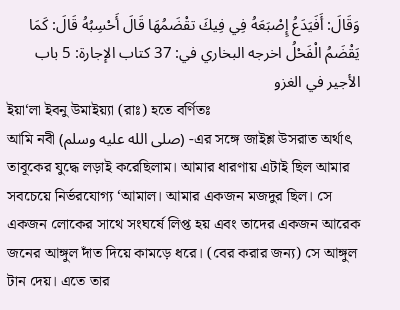وَقَالَ: أَفَيَدَعُ إِصْبَعَهُ فِي فِيكَ تقْضَمُهَا قَالَ أَحْسِبُهُ قَالَ: كَمَا يَقْضَمُ الْفَحْلُ اخرجه البخاري في: 37 كتاب الإجارة: 5 باب الأجير في الغزو
ইয়া‘লা ইবনু উমাইয়্যা (রাঃ) হতে বর্ণিতঃ
আমি নবী (صلى الله عليه وسلم) -এর সঙ্গে জাইশ্ল উসরাত অর্থাৎ তাবূকের যুদ্ধে লড়াই করেছিলাম। আমার ধারণায় এটাই ছিল আমার সবচেয়ে নির্ভরযোগ্য ‘আমাল। আমার একজন মজদুর ছিল। সে একজন লোকের সাথে সংঘর্ষে লিপ্ত হয় এবং তাদের একজন আরেক জনের আঙ্গুল দাঁত দিয়ে কামড়ে ধরে। (বের করার জন্য) সে আঙ্গুল টান দেয়। এতে তার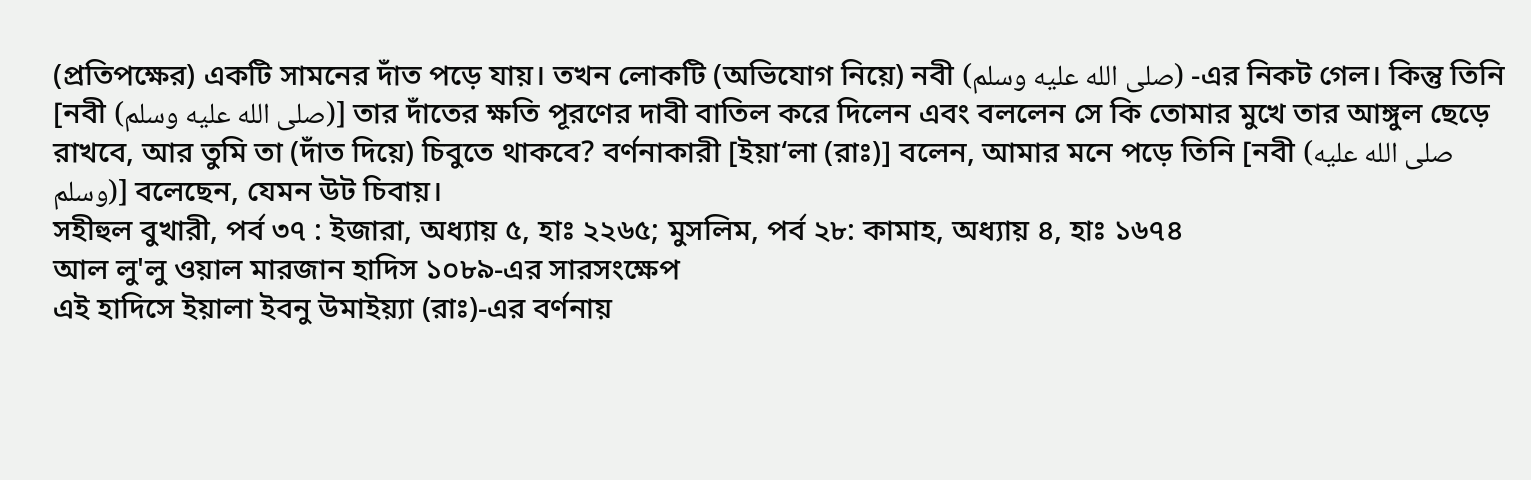(প্রতিপক্ষের) একটি সামনের দাঁত পড়ে যায়। তখন লোকটি (অভিযোগ নিয়ে) নবী (صلى الله عليه وسلم) -এর নিকট গেল। কিন্তু তিনি [নবী (صلى الله عليه وسلم)] তার দাঁতের ক্ষতি পূরণের দাবী বাতিল করে দিলেন এবং বললেন সে কি তোমার মুখে তার আঙ্গুল ছেড়ে রাখবে, আর তুমি তা (দাঁত দিয়ে) চিবুতে থাকবে? বর্ণনাকারী [ইয়া‘লা (রাঃ)] বলেন, আমার মনে পড়ে তিনি [নবী (صلى الله عليه وسلم)] বলেছেন, যেমন উট চিবায়।
সহীহুল বুখারী, পর্ব ৩৭ : ইজারা, অধ্যায় ৫, হাঃ ২২৬৫; মুসলিম, পর্ব ২৮: কামাহ, অধ্যায় ৪, হাঃ ১৬৭৪
আল লু'লু ওয়াল মারজান হাদিস ১০৮৯-এর সারসংক্ষেপ
এই হাদিসে ইয়ালা ইবনু উমাইয়্যা (রাঃ)-এর বর্ণনায়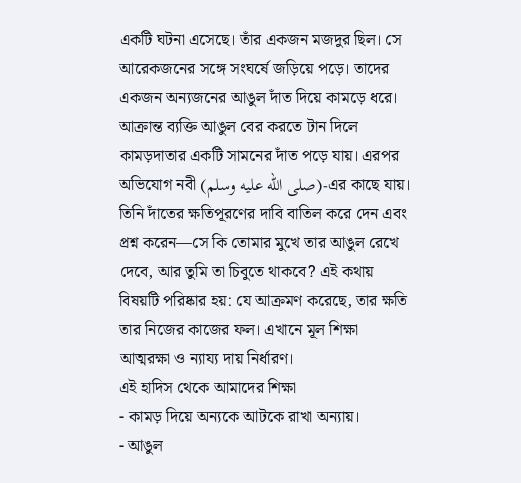একটি ঘটনা এসেছে। তাঁর একজন মজদুর ছিল। সে আরেকজনের সঙ্গে সংঘর্ষে জড়িয়ে পড়ে। তাদের একজন অন্যজনের আঙুল দাঁত দিয়ে কামড়ে ধরে। আক্রান্ত ব্যক্তি আঙুল বের করতে টান দিলে কামড়দাতার একটি সামনের দাঁত পড়ে যায়। এরপর অভিযোগ নবী (صلى الله عليه وسلم)-এর কাছে যায়। তিনি দাঁতের ক্ষতিপূরণের দাবি বাতিল করে দেন এবং প্রশ্ন করেন—সে কি তোমার মুখে তার আঙুল রেখে দেবে, আর তুমি তা চিবুতে থাকবে? এই কথায় বিষয়টি পরিষ্কার হয়: যে আক্রমণ করেছে, তার ক্ষতি তার নিজের কাজের ফল। এখানে মূল শিক্ষা আত্মরক্ষা ও ন্যায্য দায় নির্ধারণ।
এই হাদিস থেকে আমাদের শিক্ষা
- কামড় দিয়ে অন্যকে আটকে রাখা অন্যায়।
- আঙুল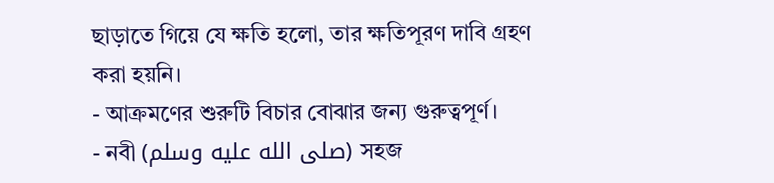ছাড়াতে গিয়ে যে ক্ষতি হলো, তার ক্ষতিপূরণ দাবি গ্রহণ করা হয়নি।
- আক্রমণের শুরুটি বিচার বোঝার জন্য গুরুত্বপূর্ণ।
- নবী (صلى الله عليه وسلم) সহজ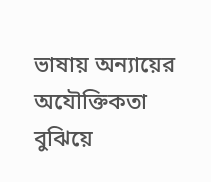ভাষায় অন্যায়ের অযৌক্তিকতা বুঝিয়ে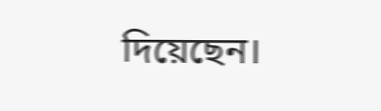দিয়েছেন।